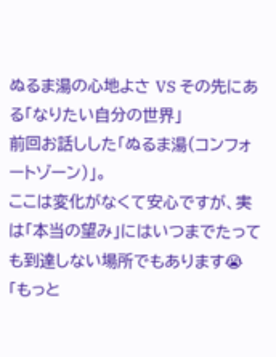ぬるま湯の心地よさ VS その先にある「なりたい自分の世界」
前回お話しした「ぬるま湯(コンフォートゾーン)」。
ここは変化がなくて安心ですが、実は「本当の望み」にはいつまでたっても到達しない場所でもあります😭
「もっと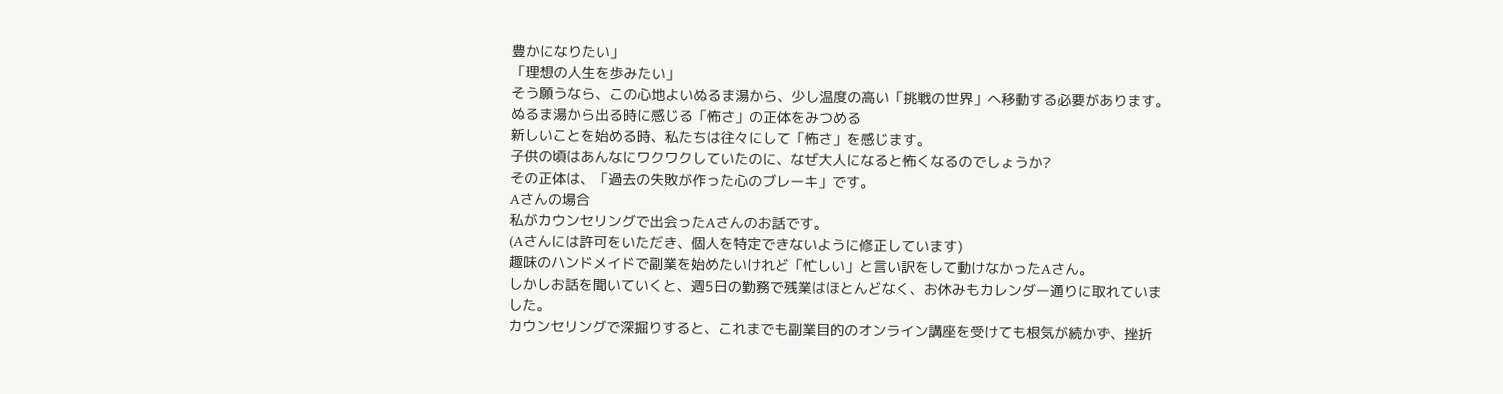豊かになりたい」
「理想の人生を歩みたい」
そう願うなら、この心地よいぬるま湯から、少し温度の高い「挑戦の世界」へ移動する必要があります。
ぬるま湯から出る時に感じる「怖さ」の正体をみつめる
新しいことを始める時、私たちは往々にして「怖さ」を感じます。
子供の頃はあんなにワクワクしていたのに、なぜ大人になると怖くなるのでしょうか?
その正体は、「過去の失敗が作った心のブレーキ」です。
Aさんの場合
私がカウンセリングで出会ったAさんのお話です。
(Aさんには許可をいただき、個人を特定できないように修正しています)
趣味のハンドメイドで副業を始めたいけれど「忙しい」と言い訳をして動けなかったAさん。
しかしお話を聞いていくと、週5日の勤務で残業はほとんどなく、お休みもカレンダー通りに取れていました。
カウンセリングで深掘りすると、これまでも副業目的のオンライン講座を受けても根気が続かず、挫折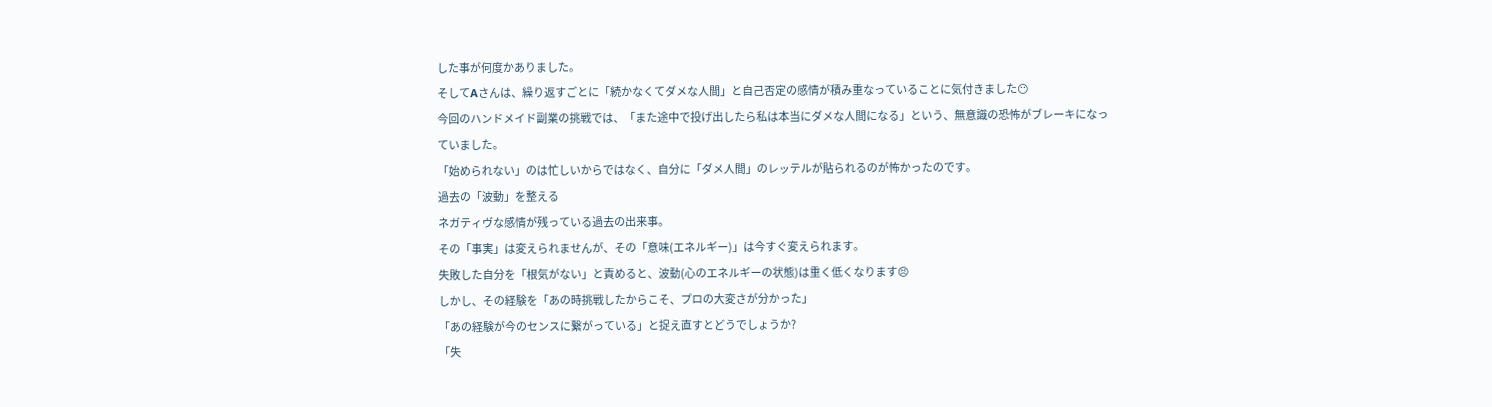した事が何度かありました。
そしてAさんは、繰り返すごとに「続かなくてダメな人間」と自己否定の感情が積み重なっていることに気付きました😶
今回のハンドメイド副業の挑戦では、「また途中で投げ出したら私は本当にダメな人間になる」という、無意識の恐怖がブレーキになっていました。
「始められない」のは忙しいからではなく、自分に「ダメ人間」のレッテルが貼られるのが怖かったのです。
過去の「波動」を整える
ネガティヴな感情が残っている過去の出来事。
その「事実」は変えられませんが、その「意味(エネルギー)」は今すぐ変えられます。
失敗した自分を「根気がない」と責めると、波動(心のエネルギーの状態)は重く低くなります😣
しかし、その経験を「あの時挑戦したからこそ、プロの大変さが分かった」
「あの経験が今のセンスに繋がっている」と捉え直すとどうでしょうか?
「失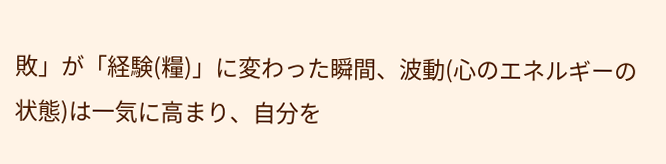敗」が「経験(糧)」に変わった瞬間、波動(心のエネルギーの状態)は一気に高まり、自分を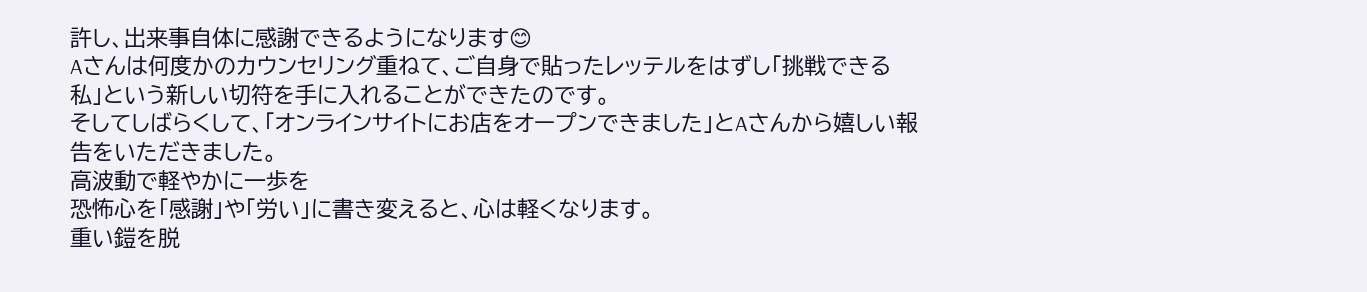許し、出来事自体に感謝できるようになります😊
Aさんは何度かのカウンセリング重ねて、ご自身で貼ったレッテルをはずし「挑戦できる私」という新しい切符を手に入れることができたのです。
そしてしばらくして、「オンラインサイトにお店をオープンできました」とAさんから嬉しい報告をいただきました。
高波動で軽やかに一歩を
恐怖心を「感謝」や「労い」に書き変えると、心は軽くなります。
重い鎧を脱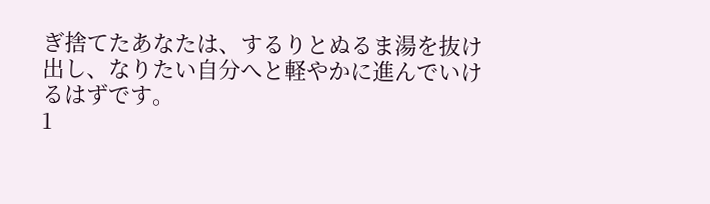ぎ捨てたあなたは、するりとぬるま湯を抜け出し、なりたい自分へと軽やかに進んでいけるはずです。
1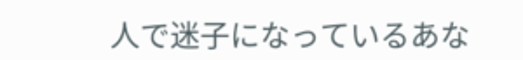人で迷子になっているあな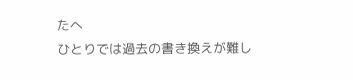たへ
ひとりでは過去の書き換えが難し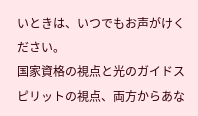いときは、いつでもお声がけください。
国家資格の視点と光のガイドスピリットの視点、両方からあな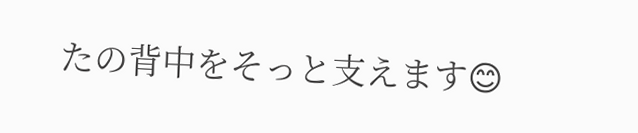たの背中をそっと支えます😊